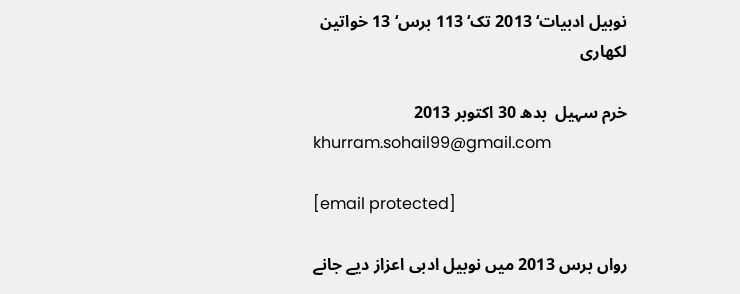نوبیل ادبیات‘ 2013 تک‘ 113 برس‘ 13 خواتین لکھاری

خرم سہیل  بدھ 30 اکتوبر 2013
khurram.sohail99@gmail.com

[email protected]

رواں برس 2013 میں نوبیل ادبی اعزاز دیے جانے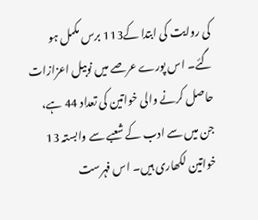کی روایت کی ابتدا کے113 برس مکمل ہو گئے۔ اس پورے عرصے میں نوبیل اعزازات حاصل کرنے والی خواتین کی تعداد 44 ہے، جن میں سے ادب کے شعبے سے وابستہ 13 خواتین لکھاری ہیں۔ اس فہرست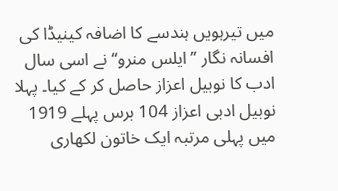میں تیرہویں ہندسے کا اضافہ کینیڈا کی افسانہ نگار ’’ایلس منرو‘‘ نے اسی سال ادب کا نوبیل اعزاز حاصل کر کے کیا۔ پہلا نوبیل ادبی اعزاز 104 برس پہلے 1919 میں پہلی مرتبہ ایک خاتون لکھاری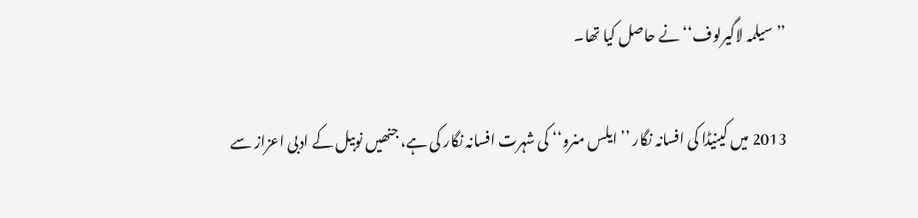’’سیلمہ لاگیرلوف‘‘ نے حاصل کیا تھا۔

2013 میں کینیڈا کی افسانہ نگار ’’ایلس منرو‘‘ کی شہرت افسانہ نگار کی ہے، جنھیں نوبیل کے ادبی اعزاز سے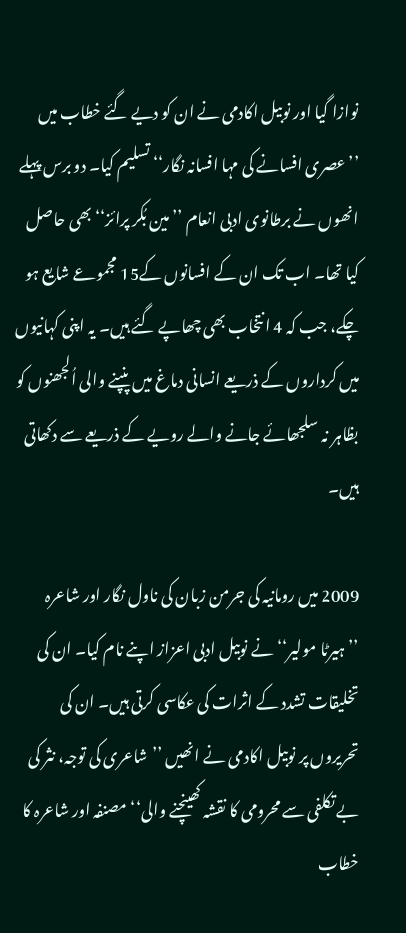نوازا گیا اور نوبیل اکادمی نے ان کو دیے گئے خطاب میں ’’عصری افسانے کی مہا افسانہ نگار‘‘ تسلیم کیا۔ دو برس پہلے انھوں نے برطانوی ادبی انعام ’’مین بُکر پرائز‘‘ بھی حاصل کیا تھا۔ اب تک ان کے افسانوں کے15 مجموعے شایع ہو چکے، جب کہ 4 انتخاب بھی چھاپے گئے ہیں۔ یہ اپنی کہانیوں میں کرداروں کے ذریعے انسانی دماغ میں پنپنے والی اُلجھنوں کو بظاہر نہ سلجھائے جانے والے رویے کے ذریعے سے دکھاتی ہیں۔

2009 میں رومانیہ کی جرمن زبان کی ناول نگار اور شاعرہ ’’ہیرٹا مولیر‘‘ نے نوبیل ادبی اعزاز اپنے نام کیا۔ ان کی تخلیقات تشدد کے اثرات کی عکاسی کرتی ہیں۔ ان کی تحریروں پر نوبیل اکادمی نے انھیں ’’شاعری کی توجہ، نثر کی بے تکلفی سے محرومی کا نقشہ کھینچنے والی‘‘ مصنفہ اور شاعرہ کا خطاب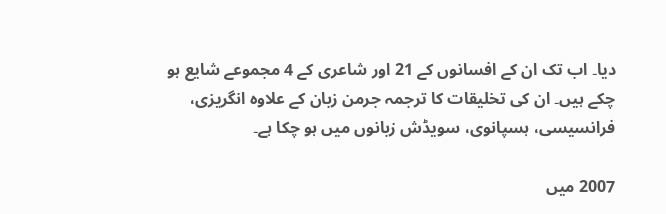دیا۔ اب تک ان کے افسانوں کے 21 اور شاعری کے 4 مجموعے شایع ہو چکے ہیں۔ ان کی تخلیقات کا ترجمہ جرمن زبان کے علاوہ انگریزی، فرانسیسی، ہسپانوی، سویڈش زبانوں میں ہو چکا ہے۔

2007 میں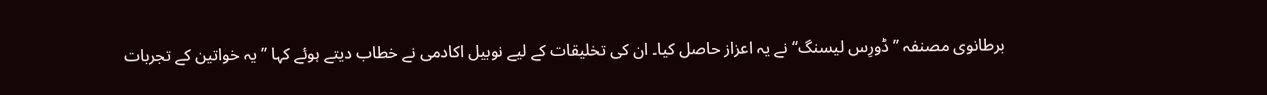برطانوی مصنفہ ’’ڈورِس لیسنگ‘‘ نے یہ اعزاز حاصل کیا۔ ان کی تخلیقات کے لیے نوبیل اکادمی نے خطاب دیتے ہوئے کہا ’’یہ خواتین کے تجربات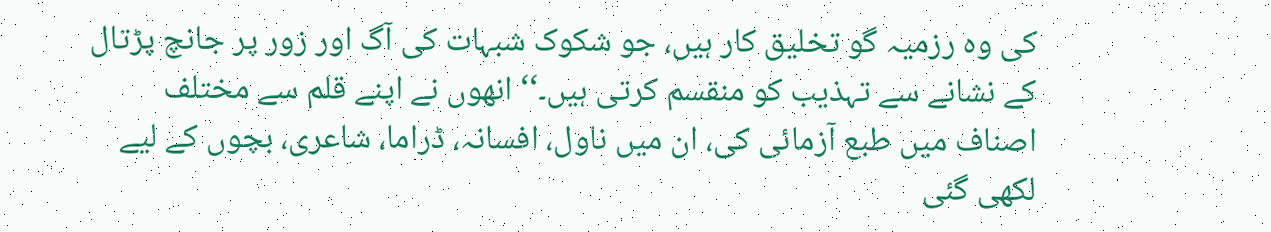کی وہ رزمیہ گو تخلیق کار ہیں، جو شکوک شبہات کی آگ اور زور پر جانچ پڑتال کے نشانے سے تہذیب کو منقسم کرتی ہیں۔‘‘ انھوں نے اپنے قلم سے مختلف اصناف میں طبع آزمائی کی، ان میں ناول، افسانہ، ڈراما، شاعری، بچوں کے لیے لکھی گئی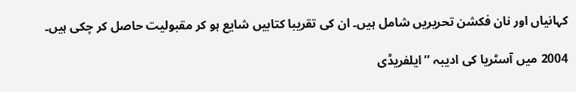کہانیاں اور نان فکشن تحریریں شامل ہیں۔ ان کی تقریبا کتابیں شایع ہو کر مقبولیت حاصل کر چکی ہیں۔

2004 میں آسٹریا کی ادیبہ ’’ایلفریڈی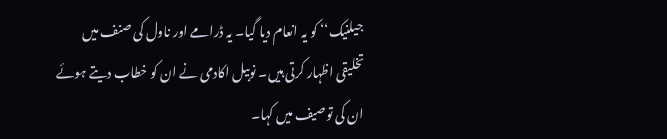جیلنیک‘‘ کو یہ انعام دیا گیا۔ یہ ڈرامے اور ناول کی صنف میں تخلیقی اظہار کرتی ہیں۔ نوبیل اکادمی نے ان کو خطاب دیتے ہوئے ان کی توصیف میں کہا۔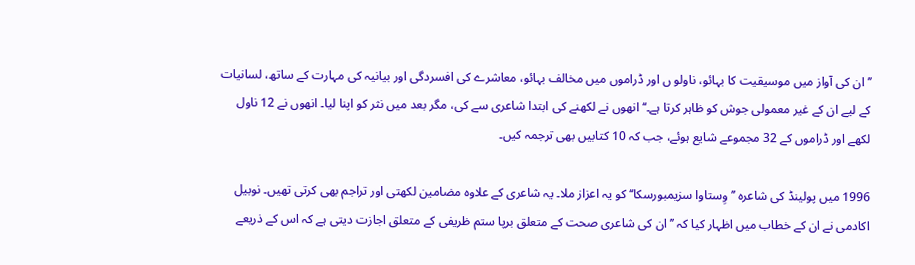’’ان کی آواز میں موسیقیت کا بہائو، ناولو ں اور ڈراموں میں مخالف بہائو، معاشرے کی افسردگی اور بیانیہ کی مہارت کے ساتھ، لسانیات کے لیے ان کے غیر معمولی جوش کو ظاہر کرتا ہے۔‘‘ انھوں نے لکھنے کی ابتدا شاعری سے کی، مگر بعد میں نثر کو اپنا لیا۔ انھوں نے 12 ناول لکھے اور ڈراموں کے 32 مجموعے شایع ہوئے، جب کہ 10 کتابیں بھی ترجمہ کیں۔

1996 میں پولینڈ کی شاعرہ ’’وِستاوا سزیمبورسکا‘‘ کو یہ اعزاز ملا۔ یہ شاعری کے علاوہ مضامین لکھتی اور تراجم بھی کرتی تھیں۔ نوبیل اکادمی نے ان کے خطاب میں اظہار کیا کہ ’’ان کی شاعری صحت کے متعلق برپا ستم ظریفی کے متعلق اجازت دیتی ہے کہ اس کے ذریعے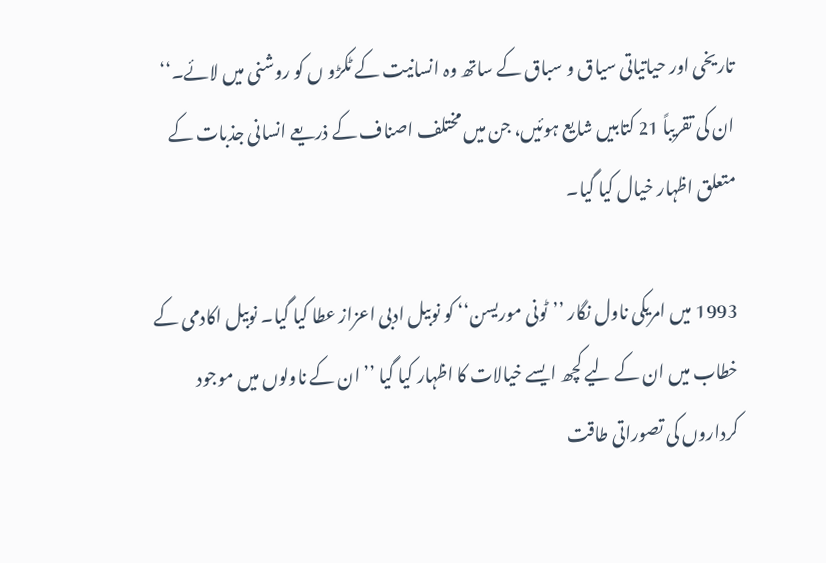تاریخی اور حیاتیاتی سیاق و سباق کے ساتھ وہ انسانیت کے ٹکڑو ں کو روشنی میں لائے۔‘‘ ان کی تقریباً 21 کتابیں شایع ہوئیں، جن میں مختلف اصناف کے ذریعے انسانی جذبات کے متعلق اظہار خیال کیا گیا۔

1993 میں امریکی ناول نگار ’’ٹونی موریسن‘‘ کو نوبیل ادبی اعزاز عطا کیا گیا۔ نوبیل اکادمی کے خطاب میں ان کے لیے کچھ ایسے خیالات کا اظہار کیا گیا ’’ان کے ناولوں میں موجود کرداروں کی تصوراتی طاقت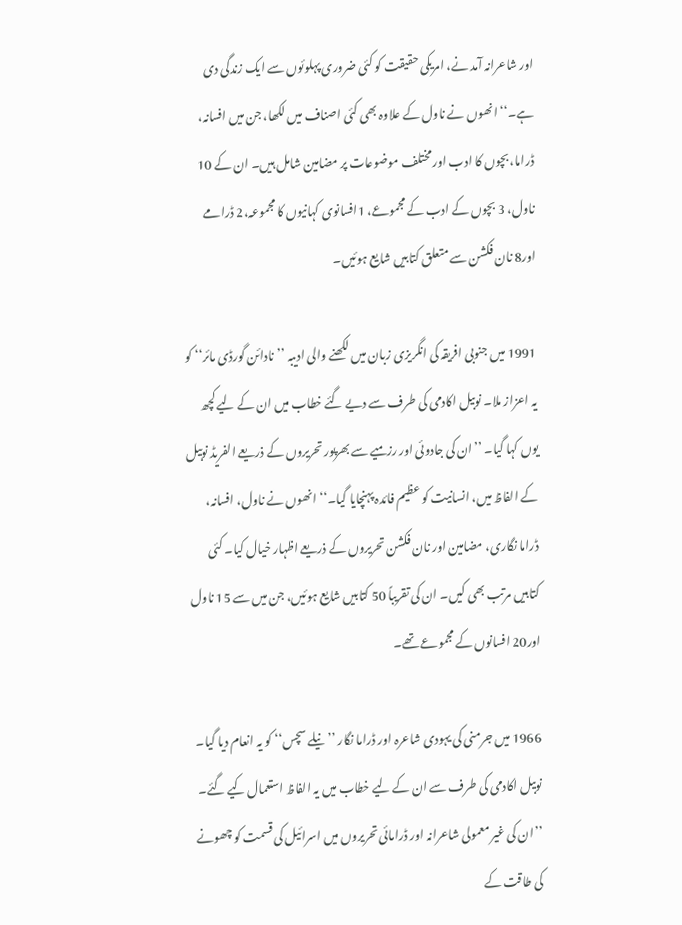اور شاعرانہ آمد نے، امریکی حقیقت کو کئی ضروری پہلوئوں سے ایک زندگی دی ہے۔‘‘ انھوں نے ناول کے علاوہ بھی کئی اصناف میں لکھا، جن میں افسانہ، ڈراما، بچوں کا ادب اور مختلف موضوعات پر مضامین شامل ہیں۔ ان کے 10 ناول، 3 بچوں کے ادب کے مجموعے، 1افسانوی کہانیوں کا مجموعہ،2 ڈرامے اور8 نان فکشن سے متعلق کتابیں شایع ہوئیں۔

1991 میں جنوبی افریقہ کی انگریزی زبان میں لکھنے والی ادیبہ ’’نادائن گورڈی مائر‘‘ کو یہ اعزاز ملا۔ نوبیل اکادمی کی طرف سے دیے گئے خطاب میں ان کے لیے کچھ یوں کہا گیا۔ ’’ان کی جادوئی اور رزمیے سے بھرپور تحریروں کے ذریعے الفریڈ نوبیل کے الفاظ میں، انسانیت کو عظیم فائدہ پہنچایا گیا۔‘‘ انھوں نے ناول، افسانہ، ڈراما نگاری، مضامین اور نان فکشن تحریروں کے ذریعے اظہار خیال کیا۔ کئی کتابیں مرتب بھی کیں۔ ان کی تقریباً 50 کتابیں شایع ہوئیں، جن میں سے 15 ناول اور20 افسانوں کے مجموعے تھے۔

1966 میں جرمنی کی یہودی شاعرہ اور ڈراما نگار ’’نیلے سچس‘‘ کو یہ انعام دیا گیا۔ نوبیل اکادمی کی طرف سے ان کے لیے خطاب میں یہ الفاظ استعمال کیے گئے۔ ’’ان کی غیر معمولی شاعرانہ اور ڈرامائی تحریروں میں اسرائیل کی قسمت کو چھونے کی طاقت کے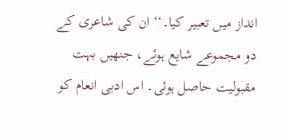انداز میں تعبیر کیا۔‘‘ ان کی شاعری کے دو مجموعے شایع ہوئے، جنھیں بہت مقبولیت حاصل ہوئی۔ اس ادبی انعام کو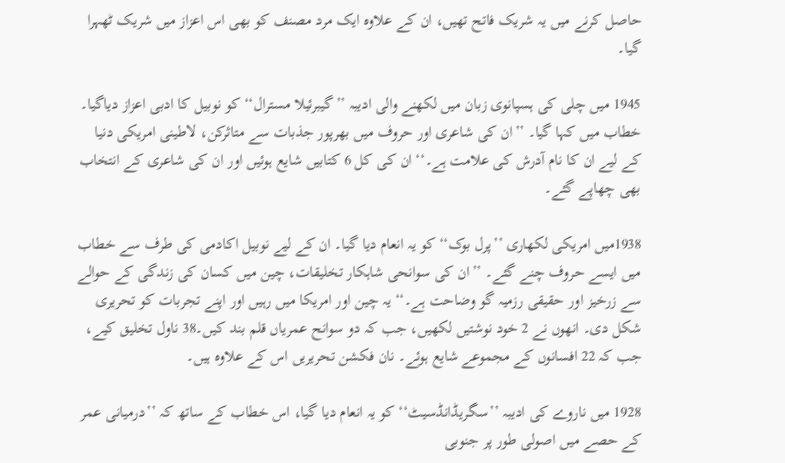حاصل کرنے میں یہ شریک فاتح تھیں، ان کے علاوہ ایک مرد مصنف کو بھی اس اعزاز میں شریک ٹھہرا گیا۔

1945 میں چلی کی ہسپانوی زبان میں لکھنے والی ادیبہ ’’گیبرئیلا مسترال‘‘ کو نوبیل کا ادبی اعزاز دیاگیا۔ خطاب میں کہا گیا۔ ’’ان کی شاعری اور حروف میں بھرپور جذبات سے متاثرکن، لاطینی امریکی دنیا کے لیے ان کا نام آدرش کی علامت ہے۔‘‘ ان کی کل 6 کتابیں شایع ہوئیں اور ان کی شاعری کے انتخاب بھی چھاپے گئے۔

1938میں امریکی لکھاری ’’پرل بوک‘‘ کو یہ انعام دیا گیا۔ ان کے لیے نوبیل اکادمی کی طرف سے خطاب میں ایسے حروف چنے گئے۔ ’’ان کی سوانحی شاہکار تخلیقات، چین میں کسان کی زندگی کے حوالے سے زرخیز اور حقیقی رزمیہ گو وضاحت ہے۔‘‘ یہ چین اور امریکا میں رہیں اور اپنے تجربات کو تحریری شکل دی۔ انھوں نے 2 خود نوشتیں لکھیں، جب کہ دو سوانح عمریاں قلم بند کیں۔38 ناول تخلیق کیے، جب کہ 22 افسانوں کے مجموعے شایع ہوئے۔ نان فکشن تحریریں اس کے علاوہ ہیں۔

1928 میں ناروے کی ادیبہ ’’سگریڈانڈسیٹ‘‘ کو یہ انعام دیا گیا، اس خطاب کے ساتھ کہ ’’درمیانی عمر کے حصے میں اصولی طور پر جنوبی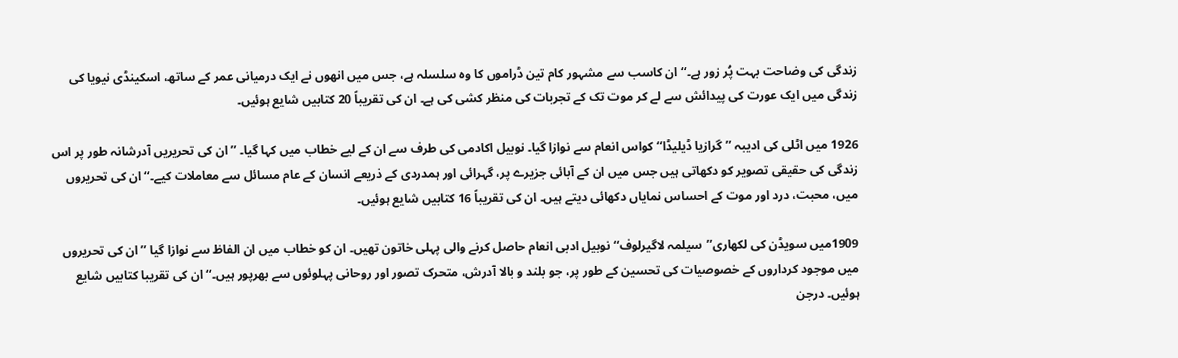زندگی کی وضاحت بہت پُر زور ہے۔‘‘ ان کاسب سے مشہور کام تین ڈراموں کا وہ سلسلہ ہے، جس میں انھوں نے ایک درمیانی عمر کے ساتھ، اسکینڈی نیویا کی زندگی میں ایک عورت کی پیدائش سے لے کر موت تک کے تجربات کی منظر کشی کی ہے۔ ان کی تقریباً 20 کتابیں شایع ہوئیں۔

1926 میں اٹلی کی ادیبہ ’’گرازیا ڈیلیڈا‘‘ کواس انعام سے نوازا گیا۔ نوبیل اکادمی کی طرف سے ان کے لیے خطاب میں کہا گیا۔ ’’ان کی تحریریں آدرشانہ طور پر اس زندگی کی حقیقی تصویر کو دکھاتی ہیں جس میں ان کے آبائی جزیرے پر، گہرائی اور ہمدردی کے ذریعے انسان کے عام مسائل سے معاملات کیے۔‘‘ ان کی تحریروں میں، محبت، درد اور موت کے احساس نمایاں دکھائی دیتے ہیں۔ ان کی تقریباً 16 کتابیں شایع ہوئیں۔

1909میں سویڈن کی لکھاری’’سیلمہ لاگیرلوف‘‘ نوبیل ادبی انعام حاصل کرنے والی پہلی خاتون تھیں۔ ان کو خطاب میں ان الفاظ سے نوازا گیا ’’ان کی تحریروں میں موجود کرداروں کے خصوصیات کی تحسین کے طور پر، جو بلند و بالا آدرش، متحرک تصور اور روحانی پہلوئوں سے بھرپور ہیں۔‘‘ ان کی تقریبا کتابیں شایع ہوئیں۔ درجن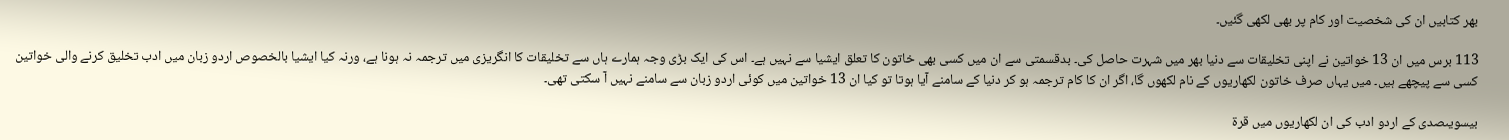بھر کتابیں ان کی شخصیت اور کام پر بھی لکھی گئیں۔

113 برس میں ان 13 خواتین نے اپنی تخلیقات سے دنیا بھر میں شہرت حاصل کی۔ بدقسمتی سے ان میں کسی بھی خاتون کا تعلق ایشیا سے نہیں ہے۔ اس کی ایک بڑی وجہ ہمارے ہاں سے تخلیقات کا انگریزی میں ترجمہ نہ ہونا ہے، ورنہ کیا ایشیا بالخصوص اردو زبان میں ادب تخلیق کرنے والی خواتین کسی سے پیچھے ہیں۔ میں یہاں صرف خاتون لکھاریوں کے نام لکھوں گا، اگر ان کا کام ترجمہ ہو کر دنیا کے سامنے آیا ہوتا تو کیا ان 13 خواتین میں کوئی اردو زبان سے سامنے نہیں آ سکتی تھی۔

بیسویںصدی کے اردو ادب کی ان لکھاریوں میں قرۃ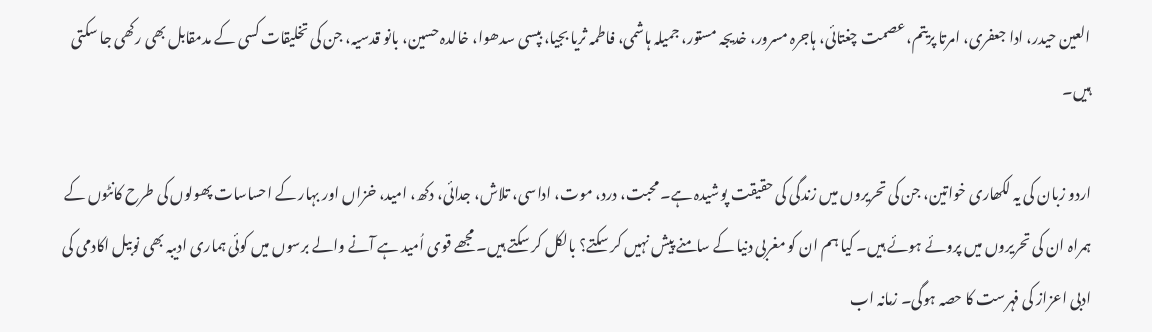العین حیدر، ادا جعفری، امرتا پریتم، عصمت چغتائی، ہاجرہ مسرور، خدیجہ مستور، جمیلہ ہاشمی، فاطمہ ثریا بجیا، بپسی سدھوا، خالدہ حسین، بانو قدسیہ، جن کی تخلیقات کسی کے مدمقابل بھی رکھی جا سکتی ہیں۔

اردو زبان کی یہ لکھاری خواتین، جن کی تحریروں میں زندگی کی حقیقت پوشیدہ ہے۔ محبت، درد، موت، اداسی، تلاش، جدائی، دکھ، امید، خزاں اور بہار کے احساسات پھولوں کی طرح کانٹوں کے ہمراہ ان کی تحریروں میں پروئے ہوئے ہیں۔ کیا ہم ان کو مغربی دنیا کے سامنے پیش نہیں کر سکتے؟ بالکل کر سکتے ہیں۔ مجھے قوی اُمید ہے آنے والے برسوں میں کوئی ہماری ادیبہ بھی نوبیل اکادمی کی ادبی اعزاز کی فہرست کا حصہ ہوگی۔ زمانہ اب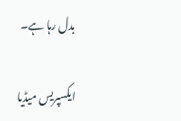بدل رہا ہے۔

ایکسپریس میڈیا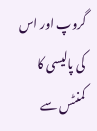گروپ اور اس کی پالیسی کا کمنٹس سے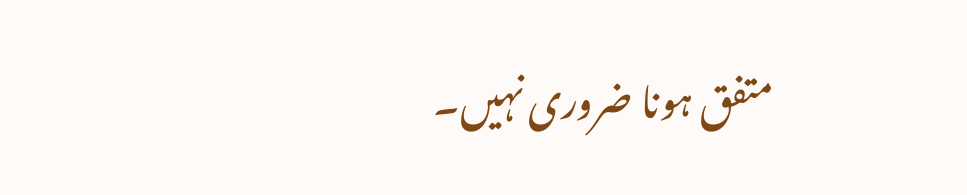متفق ہونا ضروری نہیں۔